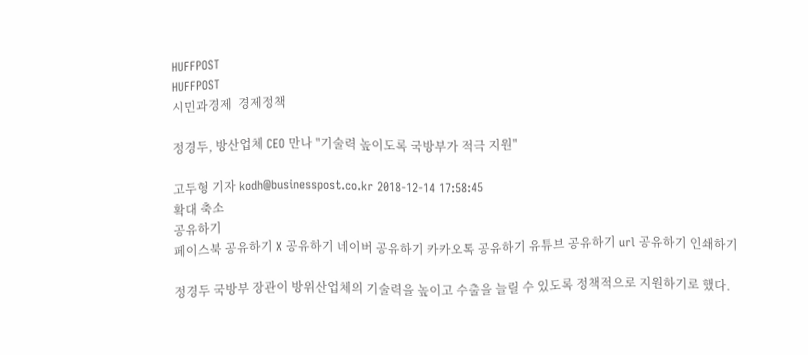HUFFPOST
HUFFPOST
시민과경제  경제정책

정경두, 방산업체 CEO 만나 "기술력 높이도록 국방부가 적극 지원"

고두형 기자 kodh@businesspost.co.kr 2018-12-14 17:58:45
확대 축소
공유하기
페이스북 공유하기 X 공유하기 네이버 공유하기 카카오톡 공유하기 유튜브 공유하기 url 공유하기 인쇄하기

정경두 국방부 장관이 방위산업체의 기술력을 높이고 수출을 늘릴 수 있도록 정책적으로 지원하기로 했다.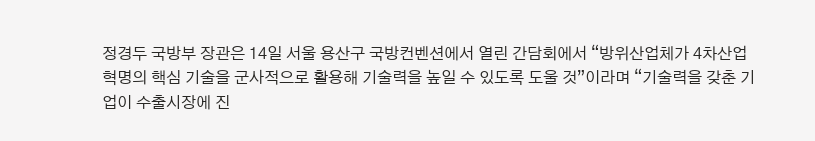정경두 국방부 장관은 14일 서울 용산구 국방컨벤션에서 열린 간담회에서 “방위산업체가 4차산업혁명의 핵심 기술을 군사적으로 활용해 기술력을 높일 수 있도록 도울 것”이라며 “기술력을 갖춘 기업이 수출시장에 진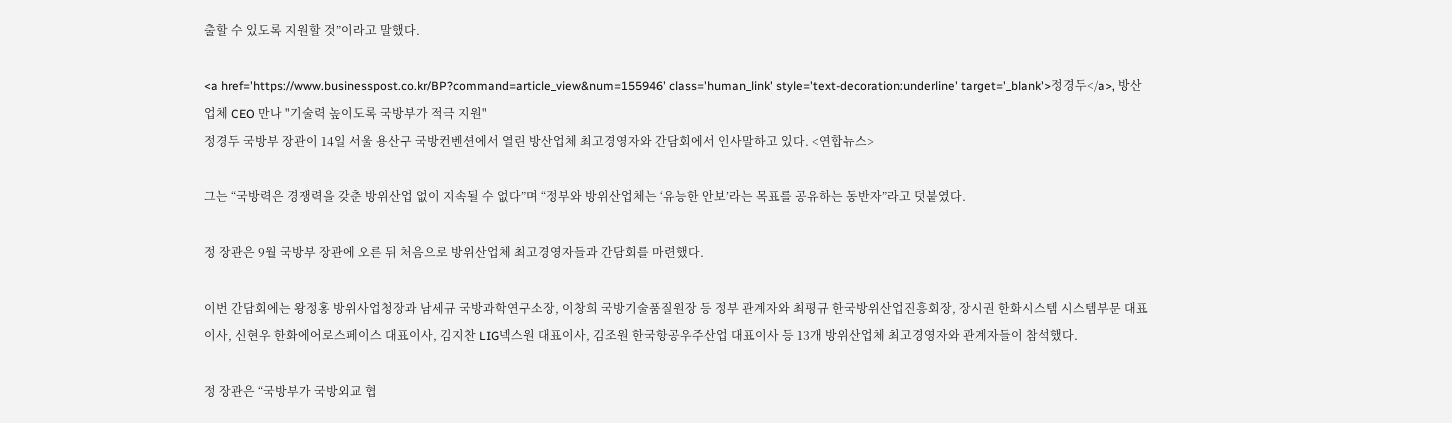출할 수 있도록 지원할 것”이라고 말했다.

<a href='https://www.businesspost.co.kr/BP?command=article_view&num=155946' class='human_link' style='text-decoration:underline' target='_blank'>정경두</a>, 방산업체 CEO 만나 "기술력 높이도록 국방부가 적극 지원"
정경두 국방부 장관이 14일 서울 용산구 국방컨벤션에서 열린 방산업체 최고경영자와 간담회에서 인사말하고 있다. <연합뉴스>

그는 “국방력은 경쟁력을 갖춘 방위산업 없이 지속될 수 없다”며 “정부와 방위산업체는 ‘유능한 안보’라는 목표를 공유하는 동반자”라고 덧붙였다.

정 장관은 9월 국방부 장관에 오른 뒤 처음으로 방위산업체 최고경영자들과 간담회를 마련했다.

이번 간담회에는 왕정홍 방위사업청장과 남세규 국방과학연구소장, 이창희 국방기술품질원장 등 정부 관계자와 최평규 한국방위산업진흥회장, 장시권 한화시스템 시스템부문 대표이사, 신현우 한화에어로스페이스 대표이사, 김지찬 LIG넥스원 대표이사, 김조원 한국항공우주산업 대표이사 등 13개 방위산업체 최고경영자와 관계자들이 참석했다.

정 장관은 “국방부가 국방외교 협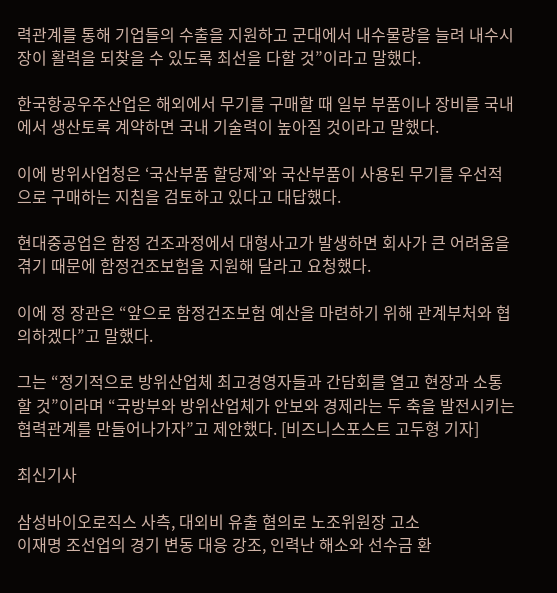력관계를 통해 기업들의 수출을 지원하고 군대에서 내수물량을 늘려 내수시장이 활력을 되찾을 수 있도록 최선을 다할 것”이라고 말했다.

한국항공우주산업은 해외에서 무기를 구매할 때 일부 부품이나 장비를 국내에서 생산토록 계약하면 국내 기술력이 높아질 것이라고 말했다.

이에 방위사업청은 ‘국산부품 할당제’와 국산부품이 사용된 무기를 우선적으로 구매하는 지침을 검토하고 있다고 대답했다.

현대중공업은 함정 건조과정에서 대형사고가 발생하면 회사가 큰 어려움을 겪기 때문에 함정건조보험을 지원해 달라고 요청했다.

이에 정 장관은 “앞으로 함정건조보험 예산을 마련하기 위해 관계부처와 협의하겠다”고 말했다.

그는 “정기적으로 방위산업체 최고경영자들과 간담회를 열고 현장과 소통할 것”이라며 “국방부와 방위산업체가 안보와 경제라는 두 축을 발전시키는 협력관계를 만들어나가자”고 제안했다. [비즈니스포스트 고두형 기자]

최신기사

삼성바이오로직스 사측, 대외비 유출 혐의로 노조위원장 고소
이재명 조선업의 경기 변동 대응 강조, 인력난 해소와 선수금 환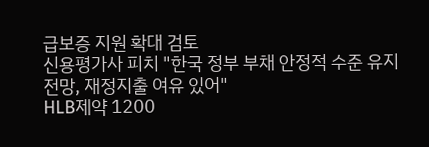급보증 지원 확대 검토
신용평가사 피치 "한국 정부 부채 안정적 수준 유지 전망, 재정지출 여유 있어"
HLB제약 1200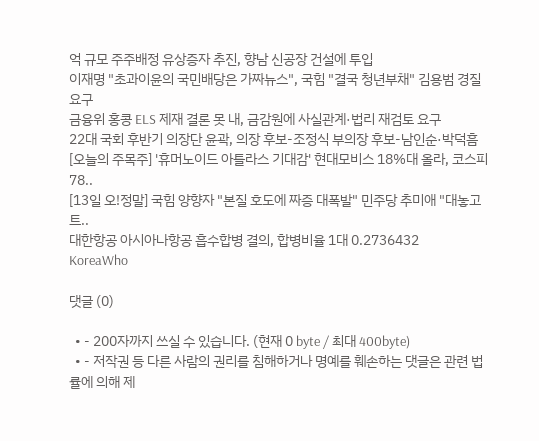억 규모 주주배정 유상증자 추진, 향남 신공장 건설에 투입
이재명 "초과이윤의 국민배당은 가짜뉴스", 국힘 "결국 청년부채" 김용범 경질 요구
금융위 홍콩 ELS 제재 결론 못 내, 금감원에 사실관계·법리 재검토 요구
22대 국회 후반기 의장단 윤곽, 의장 후보-조정식 부의장 후보-남인순·박덕흠
[오늘의 주목주] '휴머노이드 아틀라스 기대감' 현대모비스 18%대 올라, 코스피 78..
[13일 오!정말] 국힘 양향자 "본질 호도에 짜증 대폭발" 민주당 추미애 "대놓고 트..
대한항공 아시아나항공 흡수합병 결의, 합병비율 1대 0.2736432
KoreaWho

댓글 (0)

  • - 200자까지 쓰실 수 있습니다. (현재 0 byte / 최대 400byte)
  • - 저작권 등 다른 사람의 권리를 침해하거나 명예를 훼손하는 댓글은 관련 법률에 의해 제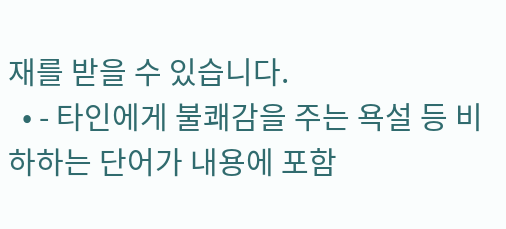재를 받을 수 있습니다.
  • - 타인에게 불쾌감을 주는 욕설 등 비하하는 단어가 내용에 포함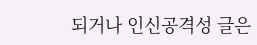되거나 인신공격성 글은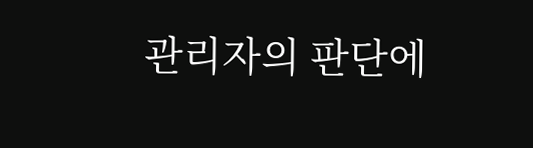관리자의 판단에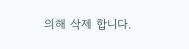의해 삭제 합니다.